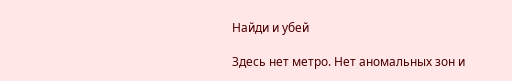Найди и убей

Здесь нет метро. Нет аномальных зон и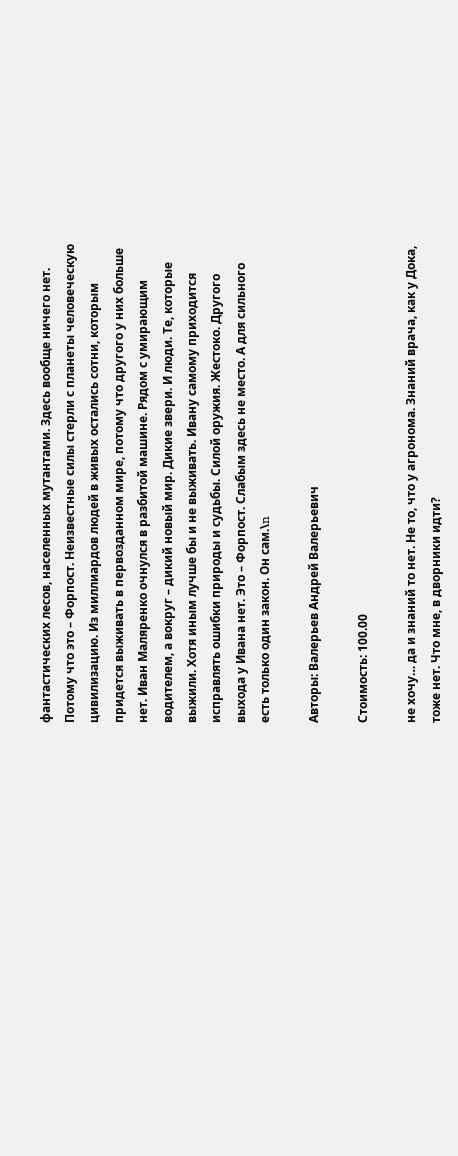фантастических лесов, населенных мутантами. Здесь вообще ничего нет. Потому что это – Форпост. Неизвестные силы стерли с планеты человеческую цивилизацию. Из миллиардов людей в живых остались сотни, которым придется выживать в первозданном мире, потому что другого у них больше нет. Иван Маляренко очнулся в разбитой машине. Рядом с умирающим водителем, а вокруг – дикий новый мир. Дикие звери. И люди. Те, которые выжили. Хотя иным лучше бы и не выживать. Ивану самому приходится исправлять ошибки природы и судьбы. Силой оружия. Жестоко. Другого выхода у Ивана нет. Это – Форпост. Слабым здесь не место. А для сильного есть только один закон. Он сам.\n

Авторы: Валерьев Андрей Валерьевич

Стоимость: 100.00

не хочу… да и знаний то нет. Не то, что у агронома. Знаний врача, как у Дока, тоже нет. Что мне, в дворники идти?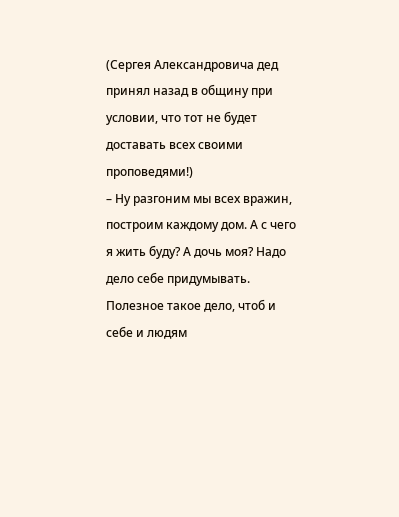(Сергея Александровича дед принял назад в общину при условии, что тот не будет доставать всех своими проповедями!)
– Ну разгоним мы всех вражин, построим каждому дом. А с чего я жить буду? А дочь моя? Надо дело себе придумывать. Полезное такое дело, чтоб и себе и людям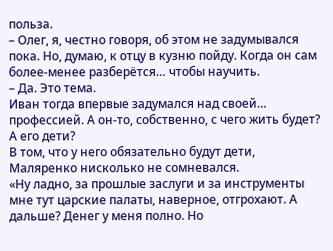польза.
– Олег, я, честно говоря, об этом не задумывался пока. Но, думаю, к отцу в кузню пойду. Когда он сам более-менее разберётся… чтобы научить.
– Да. Это тема.
Иван тогда впервые задумался над своей… профессией. А он-то, собственно, с чего жить будет? А его дети?
В том, что у него обязательно будут дети, Маляренко нисколько не сомневался.
«Ну ладно, за прошлые заслуги и за инструменты мне тут царские палаты, наверное, отгрохают. А дальше? Денег у меня полно. Но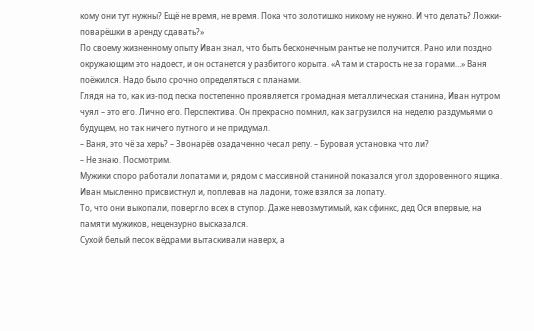кому они тут нужны? Ещё не время, не время. Пока что золотишко никому не нужно. И что делать? Ложки-поварёшки в аренду сдавать?»
По своему жизненному опыту Иван знал, что быть бесконечным рантье не получится. Рано или поздно окружающим это надоест, и он останется у разбитого корыта. «А там и старость не за горами…» Ваня поёжился. Надо было срочно определяться с планами.
Глядя на то, как из-под песка постепенно проявляется громадная металлическая станина, Иван нутром чуял – это его. Лично его. Перспектива. Он прекрасно помнил, как загрузился на неделю раздумьями о будущем, но так ничего путного и не придумал.
– Ваня, это чё за херь? – Звонарёв озадаченно чесал репу. – Буровая установка что ли?
– Не знаю. Посмотрим.
Мужики споро работали лопатами и, рядом с массивной станиной показался угол здоровенного ящика. Иван мысленно присвистнул и, поплевав на ладони, тоже взялся за лопату.
То, что они выкопали, повергло всех в ступор. Даже невозмутимый, как сфинкс, дед Ося впервые, на памяти мужиков, нецензурно высказался.
Сухой белый песок вёдрами вытаскивали наверх, а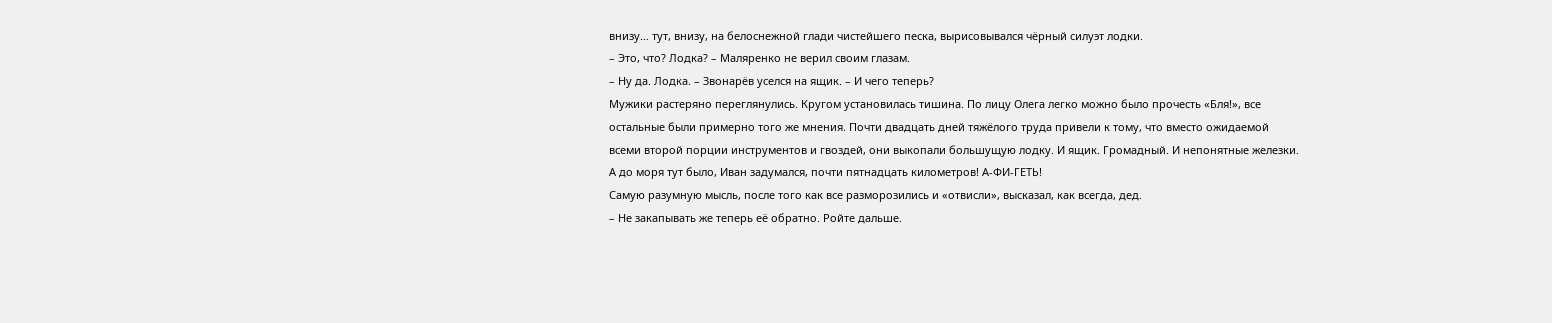внизу… тут, внизу, на белоснежной глади чистейшего песка, вырисовывался чёрный силуэт лодки.
– Это, что? Лодка? – Маляренко не верил своим глазам.
– Ну да. Лодка. – Звонарёв уселся на ящик. – И чего теперь?
Мужики растеряно переглянулись. Кругом установилась тишина. По лицу Олега легко можно было прочесть «Бля!», все остальные были примерно того же мнения. Почти двадцать дней тяжёлого труда привели к тому, что вместо ожидаемой всеми второй порции инструментов и гвоздей, они выкопали большущую лодку. И ящик. Громадный. И непонятные железки. А до моря тут было, Иван задумался, почти пятнадцать километров! А-ФИ-ГЕТЬ!
Самую разумную мысль, после того как все разморозились и «отвисли», высказал, как всегда, дед.
– Не закапывать же теперь её обратно. Ройте дальше.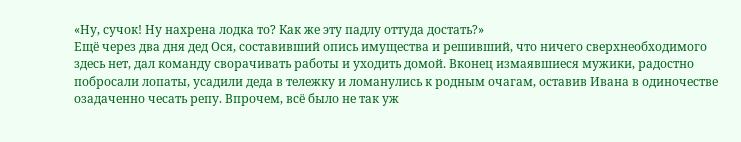«Ну, сучок! Ну нахрена лодка то? Как же эту падлу оттуда достать?»
Ещё через два дня дед Ося, составивший опись имущества и решивший, что ничего сверхнеобходимого здесь нет, дал команду сворачивать работы и уходить домой. Вконец измаявшиеся мужики, радостно побросали лопаты, усадили деда в тележку и ломанулись к родным очагам, оставив Ивана в одиночестве озадаченно чесать репу. Впрочем, всё было не так уж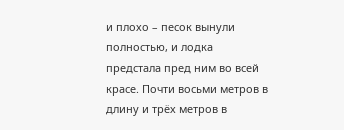и плохо – песок вынули полностью, и лодка предстала пред ним во всей красе. Почти восьми метров в длину и трёх метров в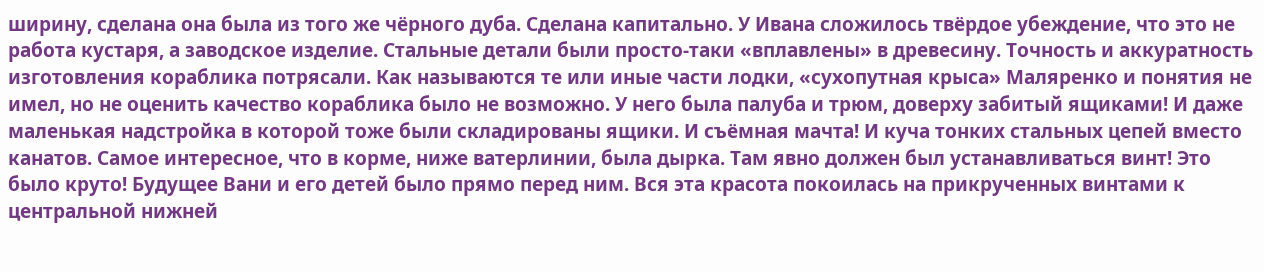ширину, сделана она была из того же чёрного дуба. Сделана капитально. У Ивана сложилось твёрдое убеждение, что это не работа кустаря, а заводское изделие. Стальные детали были просто-таки «вплавлены» в древесину. Точность и аккуратность изготовления кораблика потрясали. Как называются те или иные части лодки, «сухопутная крыса» Маляренко и понятия не имел, но не оценить качество кораблика было не возможно. У него была палуба и трюм, доверху забитый ящиками! И даже маленькая надстройка в которой тоже были складированы ящики. И съёмная мачта! И куча тонких стальных цепей вместо канатов. Самое интересное, что в корме, ниже ватерлинии, была дырка. Там явно должен был устанавливаться винт! Это было круто! Будущее Вани и его детей было прямо перед ним. Вся эта красота покоилась на прикрученных винтами к центральной нижней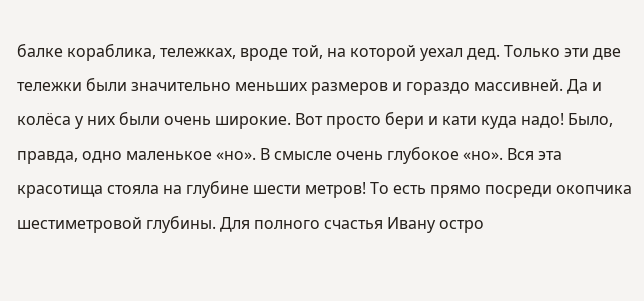балке кораблика, тележках, вроде той, на которой уехал дед. Только эти две тележки были значительно меньших размеров и гораздо массивней. Да и колёса у них были очень широкие. Вот просто бери и кати куда надо! Было, правда, одно маленькое «но». В смысле очень глубокое «но». Вся эта красотища стояла на глубине шести метров! То есть прямо посреди окопчика шестиметровой глубины. Для полного счастья Ивану остро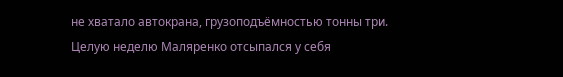не хватало автокрана, грузоподъёмностью тонны три.
Целую неделю Маляренко отсыпался у себя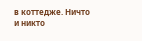в коттедже. Ничто и никто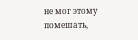не мог этому помешать,